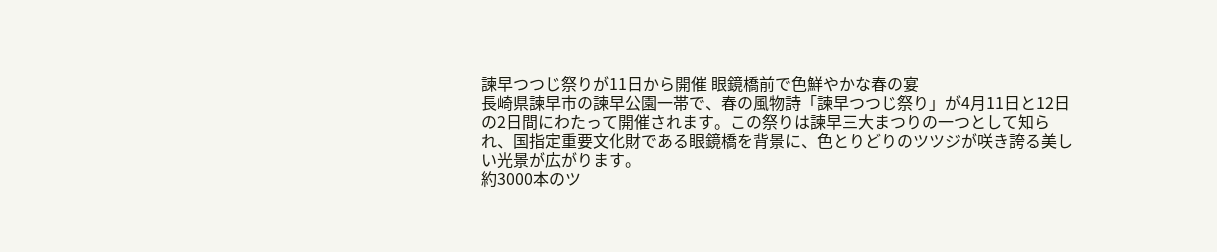諫早つつじ祭りが11日から開催 眼鏡橋前で色鮮やかな春の宴
長崎県諫早市の諫早公園一帯で、春の風物詩「諫早つつじ祭り」が4月11日と12日の2日間にわたって開催されます。この祭りは諫早三大まつりの一つとして知られ、国指定重要文化財である眼鏡橋を背景に、色とりどりのツツジが咲き誇る美しい光景が広がります。
約3000本のツ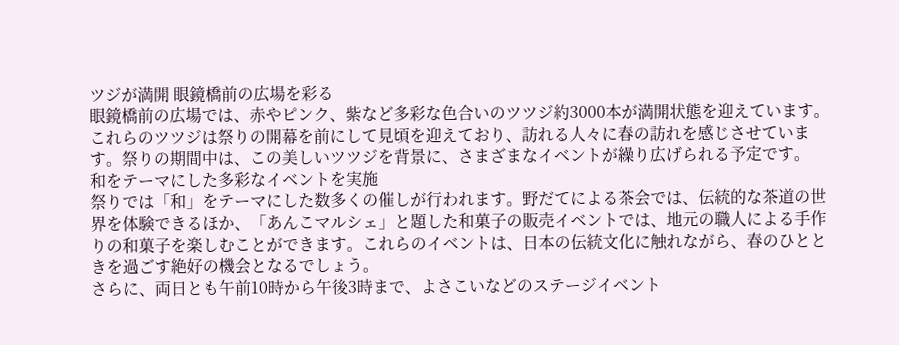ツジが満開 眼鏡橋前の広場を彩る
眼鏡橋前の広場では、赤やピンク、紫など多彩な色合いのツツジ約3000本が満開状態を迎えています。これらのツツジは祭りの開幕を前にして見頃を迎えており、訪れる人々に春の訪れを感じさせています。祭りの期間中は、この美しいツツジを背景に、さまざまなイベントが繰り広げられる予定です。
和をテーマにした多彩なイベントを実施
祭りでは「和」をテーマにした数多くの催しが行われます。野だてによる茶会では、伝統的な茶道の世界を体験できるほか、「あんこマルシェ」と題した和菓子の販売イベントでは、地元の職人による手作りの和菓子を楽しむことができます。これらのイベントは、日本の伝統文化に触れながら、春のひとときを過ごす絶好の機会となるでしょう。
さらに、両日とも午前10時から午後3時まで、よさこいなどのステージイベント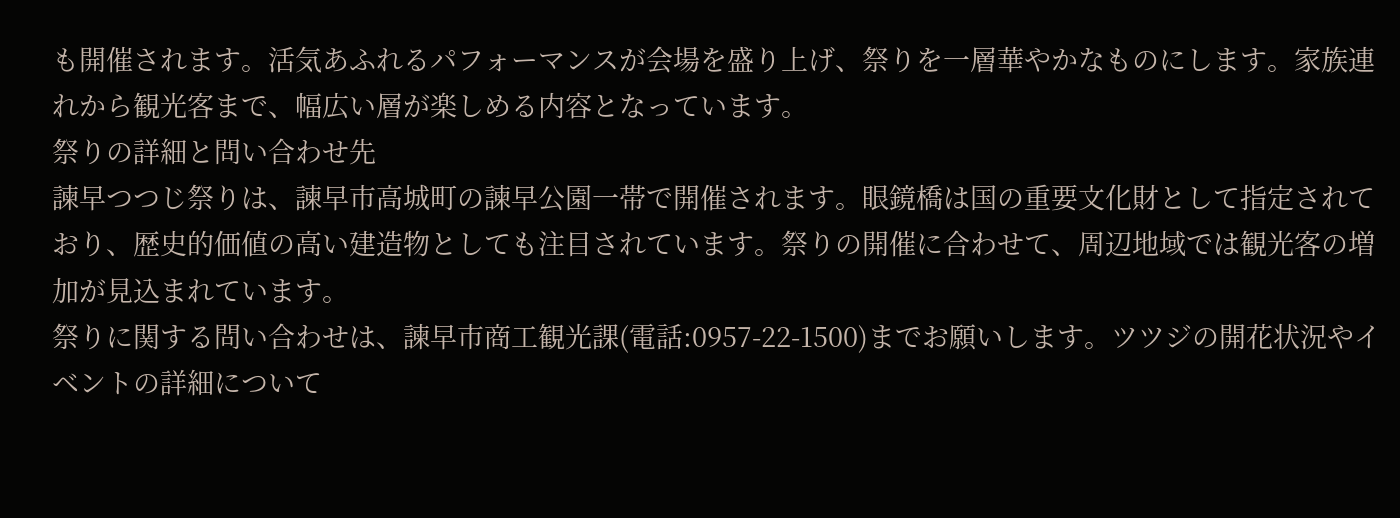も開催されます。活気あふれるパフォーマンスが会場を盛り上げ、祭りを一層華やかなものにします。家族連れから観光客まで、幅広い層が楽しめる内容となっています。
祭りの詳細と問い合わせ先
諫早つつじ祭りは、諫早市高城町の諫早公園一帯で開催されます。眼鏡橋は国の重要文化財として指定されており、歴史的価値の高い建造物としても注目されています。祭りの開催に合わせて、周辺地域では観光客の増加が見込まれています。
祭りに関する問い合わせは、諫早市商工観光課(電話:0957-22-1500)までお願いします。ツツジの開花状況やイベントの詳細について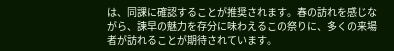は、同課に確認することが推奨されます。春の訪れを感じながら、諫早の魅力を存分に味わえるこの祭りに、多くの来場者が訪れることが期待されています。